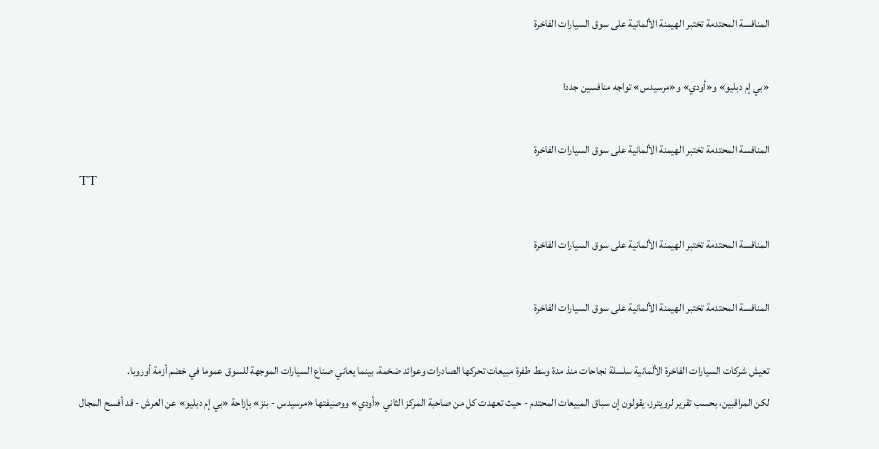المنافسة المحتدمة تختبر الهيمنة الألمانية على سوق السيارات الفاخرة

«بي إم دبليو» و«أودي» و«مرسيدس» تواجه منافسين جددا

المنافسة المحتدمة تختبر الهيمنة الألمانية على سوق السيارات الفاخرة
TT

المنافسة المحتدمة تختبر الهيمنة الألمانية على سوق السيارات الفاخرة

المنافسة المحتدمة تختبر الهيمنة الألمانية على سوق السيارات الفاخرة

تعيش شركات السيارات الفاخرة الألمانية سلسلة نجاحات منذ مدة وسط طفرة مبيعات تحركها الصادرات وعوائد ضخمة، بينما يعاني صناع السيارات الموجهة للسوق عموما في خضم أزمة أوروبا.
لكن المراقبين، بحسب تقرير لرويترز، يقولون إن سباق المبيعات المحتدم - حيث تعهدت كل من صاحبة المركز الثاني «أودي» ووصيفتها «مرسيدس - بنز» بإزاحة «بي إم دبليو» عن العرش - قد أفسح المجال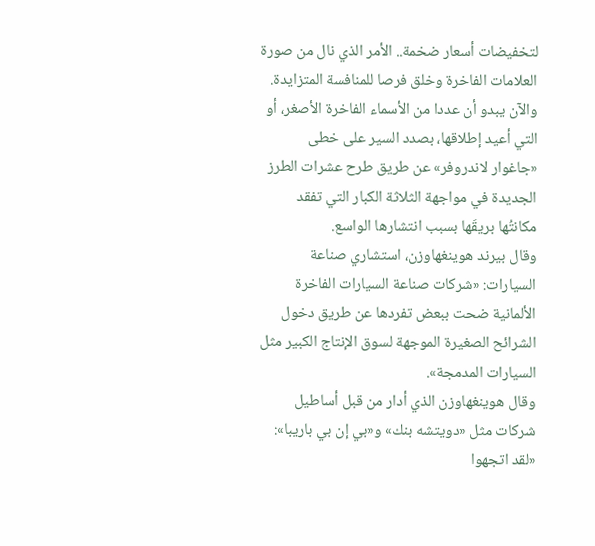لتخفيضات أسعار ضخمة.. الأمر الذي نال من صورة العلامات الفاخرة وخلق فرصا للمنافسة المتزايدة.
والآن يبدو أن عددا من الأسماء الفاخرة الأصغر، أو التي أعيد إطلاقها، بصدد السير على خطى «جاغوار لاندروفر» عن طريق طرح عشرات الطرز الجديدة في مواجهة الثلاثة الكبار التي تفقد مكانتُها بريقَها بسبب انتشارها الواسع.
وقال بيرند هوينغهاوزن، استشاري صناعة السيارات: «شركات صناعة السيارات الفاخرة الألمانية ضحت ببعض تفردها عن طريق دخول الشرائح الصغيرة الموجهة لسوق الإنتاج الكبير مثل السيارات المدمجة».
وقال هوينغهاوزن الذي أدار من قبل أساطيل شركات مثل «دويتشه بنك» و«بي إن بي باريبا»: «لقد اتجهوا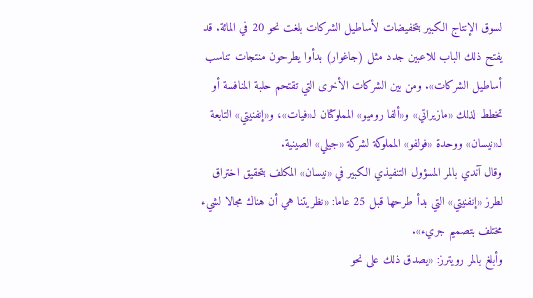لسوق الإنتاج الكبير بتخفيضات لأساطيل الشركات بلغت نحو 20 في المائة. قد يفتح ذلك الباب للاعبين جدد مثل (جاغوار) بدأوا يطرحون منتجات تناسب أساطيل الشركات». ومن بين الشركات الأخرى التي تقتحم حلبة المنافسة أو تخطط لذلك «مازيراتي» و«ألفا روميو» المملوكتان لـ«فيات»، و«إنفنيتي» التابعة لـ«نيسان» ووحدة «فولفو» المملوكة لشركة «جيلي» الصينية.
وقال آندي بالمر المسؤول التنفيذي الكبير في «نيسان» المكلف بتحقيق اختراق لطرز «إنفنيتي» التي بدأ طرحها قبل 25 عاما: «نظريتنا هي أن هناك مجالا لشيء مختلف بتصميم جريء».
وأبلغ بالمر رويترز: «يصدق ذلك على نحو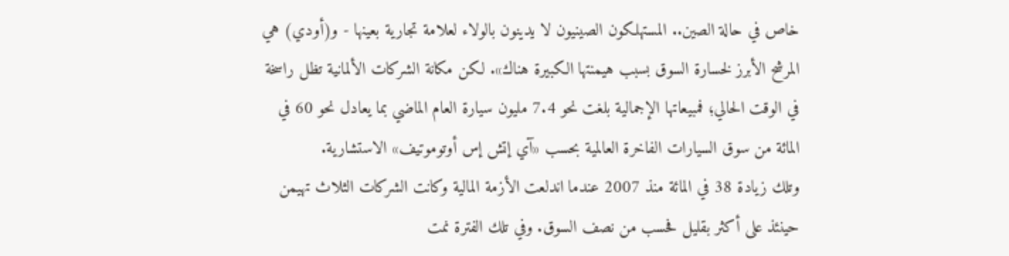خاص في حالة الصين.. المستهلكون الصينيون لا يدينون بالولاء لعلامة تجارية بعينها - و(أودي) هي المرشح الأبرز لخسارة السوق بسبب هيمنتها الكبيرة هناك». لكن مكانة الشركات الألمانية تظل راسخة في الوقت الحالي؛ فمبيعاتها الإجمالية بلغت نحو 7.4 مليون سيارة العام الماضي بما يعادل نحو 60 في المائة من سوق السيارات الفاخرة العالمية بحسب «آي إتش إس أوتوموتيف» الاستشارية.
وتلك زيادة 38 في المائة منذ 2007 عندما اندلعت الأزمة المالية وكانت الشركات الثلاث تهيمن حينئذ على أكثر بقليل فحسب من نصف السوق. وفي تلك الفترة نمت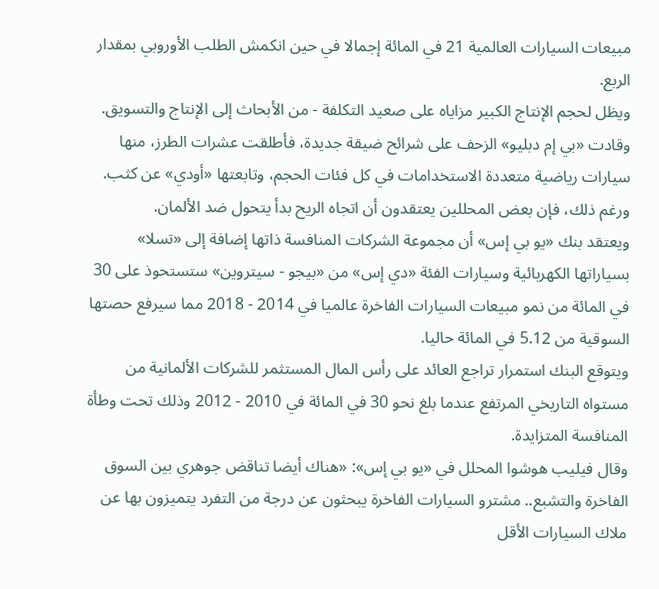مبيعات السيارات العالمية 21 في المائة إجمالا في حين انكمش الطلب الأوروبي بمقدار الربع.
ويظل لحجم الإنتاج الكبير مزاياه على صعيد التكلفة - من الأبحاث إلى الإنتاج والتسويق. وقادت «بي إم دبليو» الزحف على شرائح ضيقة جديدة، فأطلقت عشرات الطرز، منها سيارات رياضية متعددة الاستخدامات في كل فئات الحجم، وتابعتها «أودي» عن كثب.
ورغم ذلك، فإن بعض المحللين يعتقدون أن اتجاه الريح بدأ يتحول ضد الألمان.
ويعتقد بنك «يو بي إس» أن مجموعة الشركات المنافسة ذاتها إضافة إلى «تسلا» بسياراتها الكهربائية وسيارات الفئة «دي إس» من «بيجو - سيتروين» ستستحوذ على 30 في المائة من نمو مبيعات السيارات الفاخرة عالميا في 2014 - 2018 مما سيرفع حصتها السوقية من 5.12 في المائة حاليا.
ويتوقع البنك استمرار تراجع العائد على رأس المال المستثمر للشركات الألمانية من مستواه التاريخي المرتفع عندما بلغ نحو 30 في المائة في 2010 - 2012 وذلك تحت وطأة المنافسة المتزايدة.
وقال فيليب هوشوا المحلل في «يو بي إس»: «هناك أيضا تناقض جوهري بين السوق الفاخرة والتشبع.. مشترو السيارات الفاخرة يبحثون عن درجة من التفرد يتميزون بها عن ملاك السيارات الأقل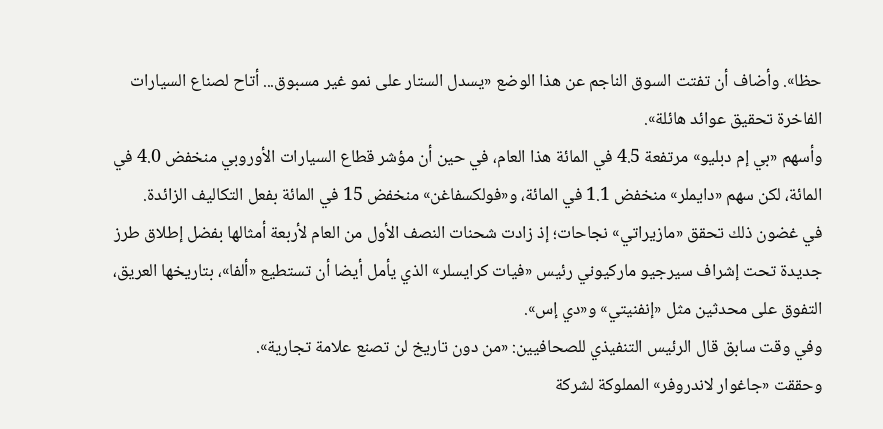حظا». وأضاف أن تفتت السوق الناجم عن هذا الوضع «يسدل الستار على نمو غير مسبوق... أتاح لصناع السيارات الفاخرة تحقيق عوائد هائلة».
وأسهم «بي إم دبليو» مرتفعة 4.5 في المائة هذا العام، في حين أن مؤشر قطاع السيارات الأوروبي منخفض 4.0 في المائة، لكن سهم «دايملر» منخفض 1.1 في المائة، و«فولكسفاغن» منخفض 15 في المائة بفعل التكاليف الزائدة.
في غضون ذلك تحقق «مازيراتي» نجاحات؛ إذ زادت شحنات النصف الأول من العام لأربعة أمثالها بفضل إطلاق طرز جديدة تحت إشراف سيرجيو ماركيوني رئيس «فيات كرايسلر» الذي يأمل أيضا أن تستطيع «ألفا»، بتاريخها العريق، التفوق على محدثين مثل «إنفنيتي» و«دي إس».
وفي وقت سابق قال الرئيس التنفيذي للصحافيين: «من دون تاريخ لن تصنع علامة تجارية».
وحققت «جاغوار لاندروفر» المملوكة لشركة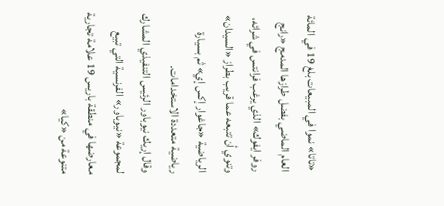«تاتا» نموا في المبيعات بلغ 19 في المائة العام الماضي بفضل طرازها المدمج «رانج روفر ايفوك» الذي يرغب فرانتس في شرائه، وتنوي أن تتبعه عما قريب بطراز «السيدان» الرياضية «جاغوار إكس إي» ثم بسيارة رياضية متعددة الاستخدامات.
وقال إريك نيوباور الرئيس التنفيذي المشارك لمجموعة «نيوباور» الفرنسية التي تبيع معارضها في منطقة باريس 19 علامة تجارية متنوعة من «كيا»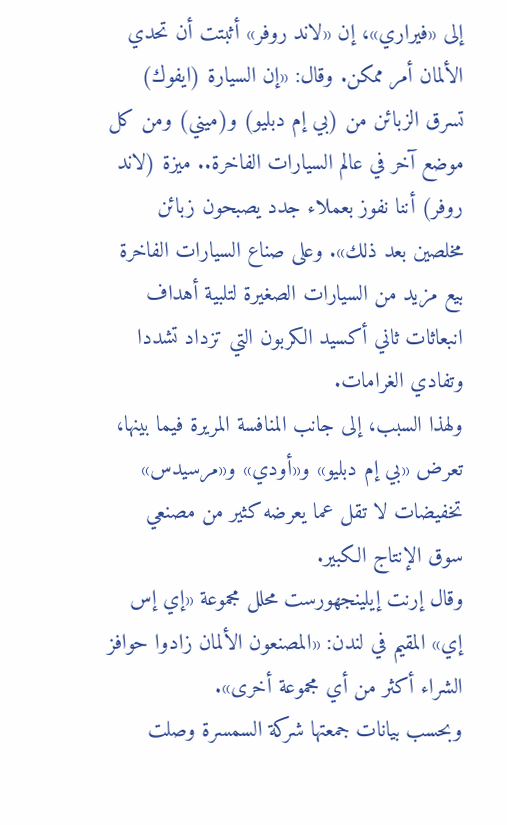إلى «فيراري»، إن «لاند روفر» أثبتت أن تحدي الألمان أمر ممكن. وقال: «إن السيارة (ايفوك) تسرق الزبائن من (بي إم دبليو) و(ميني) ومن كل موضع آخر في عالم السيارات الفاخرة.. ميزة (لاند روفر) أننا نفوز بعملاء جدد يصبحون زبائن مخلصين بعد ذلك». وعلى صناع السيارات الفاخرة بيع مزيد من السيارات الصغيرة لتلبية أهداف انبعاثات ثاني أكسيد الكربون التي تزداد تشددا وتفادي الغرامات.
ولهذا السبب، إلى جانب المنافسة المريرة فيما بينها، تعرض «بي إم دبليو» و«أودي» و«مرسيدس» تخفيضات لا تقل عما يعرضه كثير من مصنعي سوق الإنتاج الكبير.
وقال إرنت إيلينجهورست محلل مجموعة «إي إس إي» المقيم في لندن: «المصنعون الألمان زادوا حوافز الشراء أكثر من أي مجموعة أخرى».
وبحسب بيانات جمعتها شركة السمسرة وصلت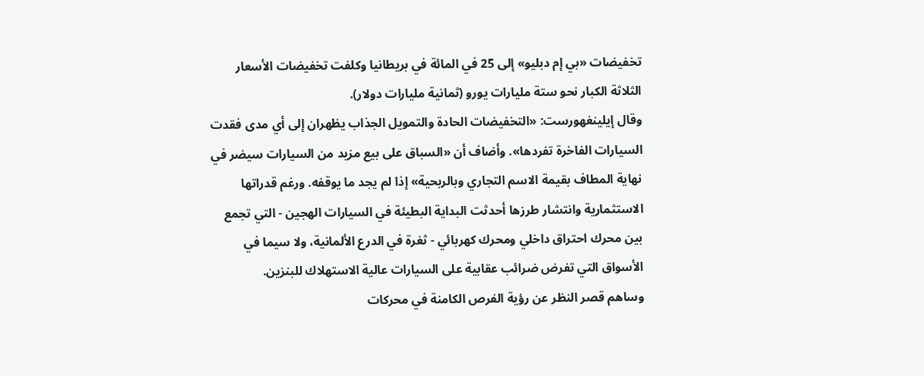تخفيضات «بي إم دبليو» إلى 25 في المائة في بريطانيا وكلفت تخفيضات الأسعار الثلاثة الكبار نحو ستة مليارات يورو (ثمانية مليارات دولار).
وقال إيلينغهورست: «التخفيضات الحادة والتمويل الجذاب يظهران إلى أي مدى فقدت السيارات الفاخرة تفردها». وأضاف أن «السباق على بيع مزيد من السيارات سيضر في نهاية المطاف بقيمة الاسم التجاري وبالربحية» إذا لم يجد ما يوقفه. ورغم قدراتها الاستثمارية وانتشار طرزها أحدثت البداية البطيئة في السيارات الهجين - التي تجمع بين محرك احتراق داخلي ومحرك كهربائي - ثغرة في الدرع الألمانية، ولا سيما في الأسواق التي تفرض ضرائب عقابية على السيارات عالية الاستهلاك للبنزين.
وساهم قصر النظر عن رؤية الفرص الكامنة في محركات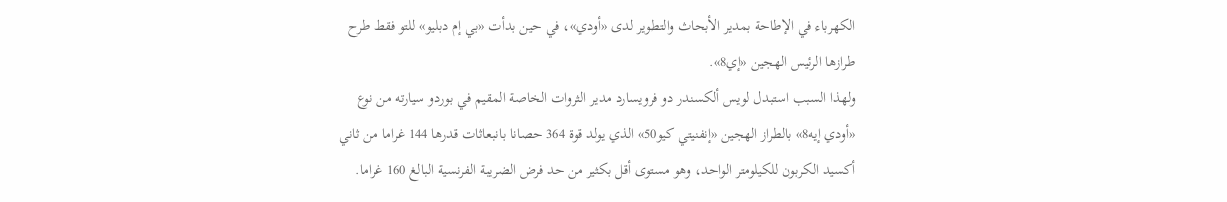الكهرباء في الإطاحة بمدير الأبحاث والتطوير لدى «أودي»، في حين بدأت «بي إم دبليو» للتو فقط طرح طرازها الرئيس الهجين «إي8».
ولهذا السبب استبدل لويس ألكسندر دو فرويسارد مدير الثروات الخاصة المقيم في بوردو سيارته من نوع «أودي إيه8» بالطراز الهجين «إنفنيتي كيو50» الذي يولد قوة 364 حصانا بانبعاثات قدرها 144 غراما من ثاني أكسيد الكربون للكيلومتر الواحد، وهو مستوى أقل بكثير من حد فرض الضريبة الفرنسية البالغ 160 غراما.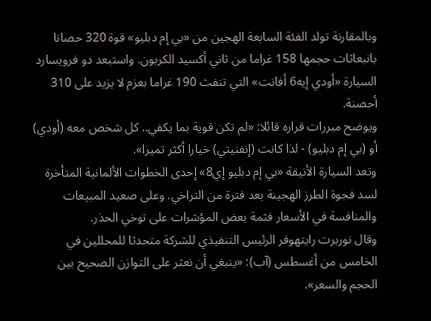وبالمقارنة تولد الفئة السابعة الهجين من «بي إم دبليو» قوة 320 حصانا بانبعاثات حجمها 158 غراما من ثاني أكسيد الكربون. واستبعد دو فرويسارد السيارة «أودي إيه6 أفانت» التي تنفث 190 غراما بعزم لا يزيد على 310 أحصنة.
ويوضح مبررات قراره قائلا: «لم تكن قوية بما يكفي.. كل شخص معه (أودي) أو (بي إم دبليو) - لذا كانت (إنفنيتي) خيارا أكثر تميزا».
وتعد السيارة الأنيقة «بي إم دبليو إي8» إحدى الخطوات الألمانية المتأخرة لسد فجوة الطرز الهجينة بعد فترة من التراخي. وعلى صعيد المبيعات والمنافسة في الأسعار فثمة بعض المؤشرات على توخي الحذر.
وقال نوربرت رايتهوفر الرئيس التنفيذي للشركة متحدثا للمحللين في الخامس من أغسطس (آب): «ينبغي أن نعثر على التوازن الصحيح بين الحجم والسعر».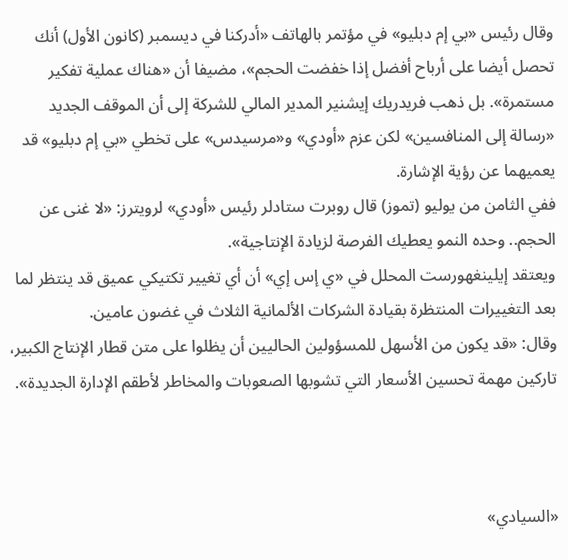وقال رئيس «بي إم دبليو» في مؤتمر بالهاتف «أدركنا في ديسمبر (كانون الأول) أنك تحصل أيضا على أرباح أفضل إذا خفضت الحجم»، مضيفا أن «هناك عملية تفكير مستمرة». بل ذهب فريدريك إيشنير المدير المالي للشركة إلى أن الموقف الجديد «رسالة إلى المنافسين» لكن عزم «أودي» و«مرسيدس» على تخطي «بي إم دبليو» قد يعميهما عن رؤية الإشارة.
ففي الثامن من يوليو (تموز) قال روبرت ستادلر رئيس «أودي» لرويترز: «لا غنى عن الحجم.. وحده النمو يعطيك الفرصة لزيادة الإنتاجية».
ويعتقد إيلينغهورست المحلل في «ي إس إي» أن أي تغيير تكتيكي عميق قد ينتظر لما بعد التغييرات المنتظرة بقيادة الشركات الألمانية الثلاث في غضون عامين.
وقال: «قد يكون من الأسهل للمسؤولين الحاليين أن يظلوا على متن قطار الإنتاج الكبير، تاركين مهمة تحسين الأسعار التي تشوبها الصعوبات والمخاطر لأطقم الإدارة الجديدة».



«السيادي»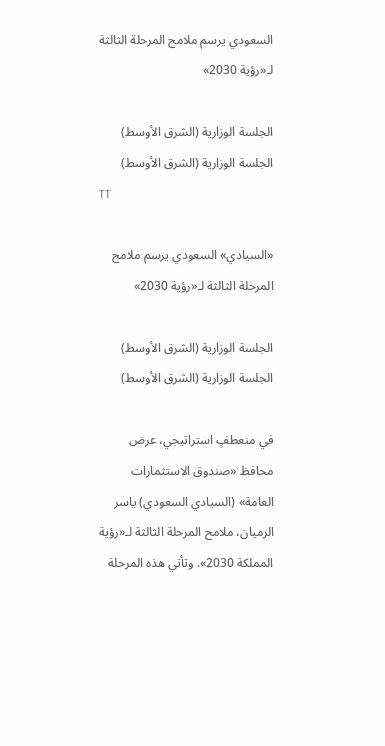السعودي يرسم ملامح المرحلة الثالثة لـ«رؤية 2030»

الجلسة الوزارية (الشرق الأوسط)
الجلسة الوزارية (الشرق الأوسط)
TT

«السيادي» السعودي يرسم ملامح المرحلة الثالثة لـ«رؤية 2030»

الجلسة الوزارية (الشرق الأوسط)
الجلسة الوزارية (الشرق الأوسط)

في منعطفٍ استراتيجي، عرض محافظ «صندوق الاستثمارات العامة» (السيادي السعودي) ياسر الرميان، ملامح المرحلة الثالثة لـ«رؤية المملكة 2030». وتأتي هذه المرحلة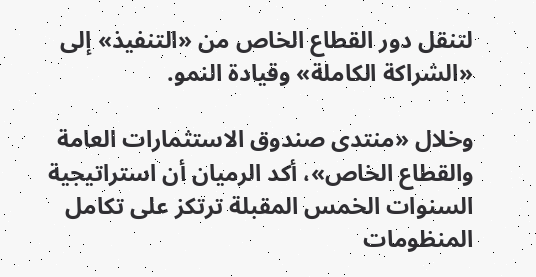لتنقل دور القطاع الخاص من «التنفيذ» إلى «الشراكة الكاملة» وقيادة النمو.

وخلال «منتدى صندوق الاستثمارات العامة والقطاع الخاص»، أكد الرميان أن استراتيجية السنوات الخمس المقبلة ترتكز على تكامل المنظومات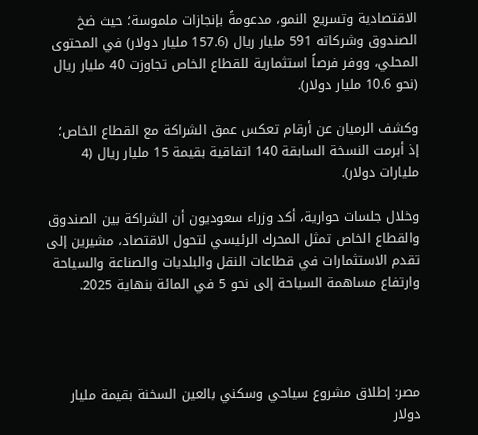الاقتصادية وتسريع النمو، مدعومةً بإنجازات ملموسة؛ حيث ضخ الصندوق وشركاته 591 مليار ريال (157.6 مليار دولار) في المحتوى المحلي، ووفر فرصاً استثمارية للقطاع الخاص تجاوزت 40 مليار ريال (نحو 10.6 مليار دولار).

وكشف الرميان عن أرقام تعكس عمق الشراكة مع القطاع الخاص؛ إذ أبرمت النسخة السابقة 140 اتفاقية بقيمة 15 مليار ريال (4 مليارات دولار).

وخلال جلسات حوارية، أكد وزراء سعوديون أن الشراكة بين الصندوق والقطاع الخاص تمثل المحرك الرئيسي لتحول الاقتصاد، مشيرين إلى تقدم الاستثمارات في قطاعات النقل والبلديات والصناعة والسياحة وارتفاع مساهمة السياحة إلى نحو 5 في المائة بنهاية 2025.




مصر: إطلاق مشروع سياحي وسكني بالعين السخنة بقيمة مليار دولار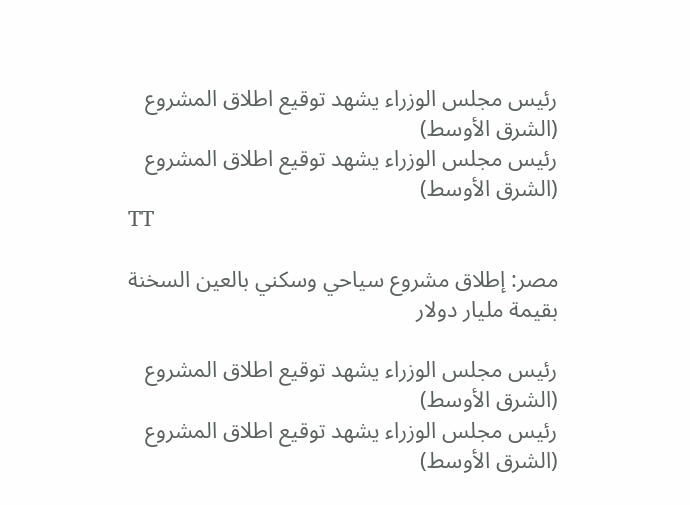رئيس مجلس الوزراء يشهد توقيع اطلاق المشروع (الشرق الأوسط)
رئيس مجلس الوزراء يشهد توقيع اطلاق المشروع (الشرق الأوسط)
TT

مصر: إطلاق مشروع سياحي وسكني بالعين السخنة بقيمة مليار دولار

رئيس مجلس الوزراء يشهد توقيع اطلاق المشروع (الشرق الأوسط)
رئيس مجلس الوزراء يشهد توقيع اطلاق المشروع (الشرق الأوسط)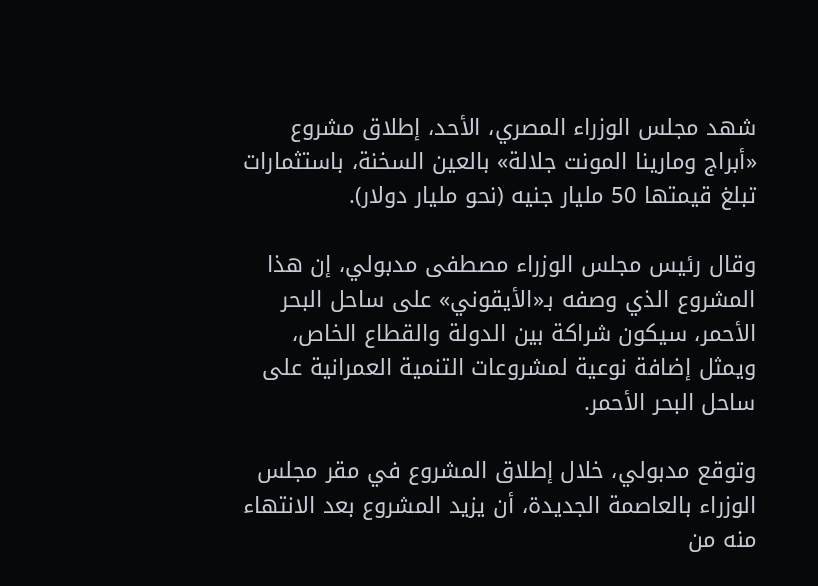شهد مجلس الوزراء المصري، الأحد، إطلاق مشروع «أبراج ومارينا المونت جلالة» بالعين السخنة، باستثمارات تبلغ قيمتها 50 مليار جنيه (نحو مليار دولار).

وقال رئيس مجلس الوزراء مصطفى مدبولي، إن هذا المشروع الذي وصفه بـ«الأيقوني» على ساحل البحر الأحمر، سيكون شراكة بين الدولة والقطاع الخاص، ويمثل إضافة نوعية لمشروعات التنمية العمرانية على ساحل البحر الأحمر.

وتوقع مدبولي، خلال إطلاق المشروع في مقر مجلس الوزراء بالعاصمة الجديدة، أن يزيد المشروع بعد الانتهاء منه من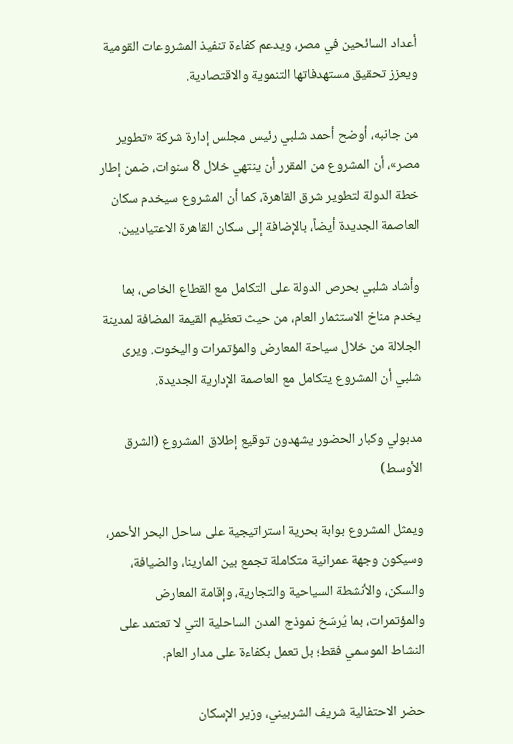أعداد السائحين في مصر، ويدعم كفاءة تنفيذ المشروعات القومية ويعزز تحقيق مستهدفاتها التنموية والاقتصادية.

من جانبه، أوضح أحمد شلبي رئيس مجلس إدارة شركة «تطوير مصر»، أن المشروع من المقرر أن ينتهي خلال 8 سنوات، ضمن إطار خطة الدولة لتطوير شرق القاهرة، كما أن المشروع سيخدم سكان العاصمة الجديدة أيضاً، بالإضافة إلى سكان القاهرة الاعتياديين.

وأشاد شلبي بحرص الدولة على التكامل مع القطاع الخاص، بما يخدم مناخ الاستثمار العام، من حيث تعظيم القيمة المضافة لمدينة الجلالة من خلال سياحة المعارض والمؤتمرات واليخوت. ويرى شلبي أن المشروع يتكامل مع العاصمة الإدارية الجديدة.

مدبولي وكبار الحضور يشهدون توقيع إطلاق المشروع (الشرق الأوسط)

ويمثل المشروع بوابة بحرية استراتيجية على ساحل البحر الأحمر، وسيكون وجهة عمرانية متكاملة تجمع بين المارينا، والضيافة، والسكن، والأنشطة السياحية والتجارية، وإقامة المعارض والمؤتمرات، بما يُرسّخ نموذج المدن الساحلية التي لا تعتمد على النشاط الموسمي فقط؛ بل تعمل بكفاءة على مدار العام.

حضر الاحتفالية شريف الشربيني، وزير الإسكان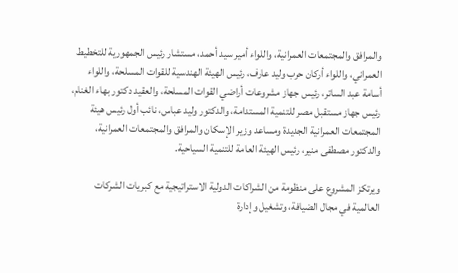والمرافق والمجتمعات العمرانية، واللواء أمير سيد أحمد، مستشار رئيس الجمهورية للتخطيط العمراني، واللواء أركان حرب وليد عارف، رئيس الهيئة الهندسية للقوات المسلحة، واللواء أسامة عبد الساتر، رئيس جهاز مشروعات أراضي القوات المسلحة، والعقيد دكتور بهاء الغنام، رئيس جهاز مستقبل مصر للتنمية المستدامة، والدكتور وليد عباس، نائب أول رئيس هيئة المجتمعات العمرانية الجديدة ومساعد وزير الإسكان والمرافق والمجتمعات العمرانية، والدكتور مصطفى منير، رئيس الهيئة العامة للتنمية السياحية.

ويرتكز المشروع على منظومة من الشراكات الدولية الاستراتيجية مع كبريات الشركات العالمية في مجال الضيافة، وتشغيل وإدارة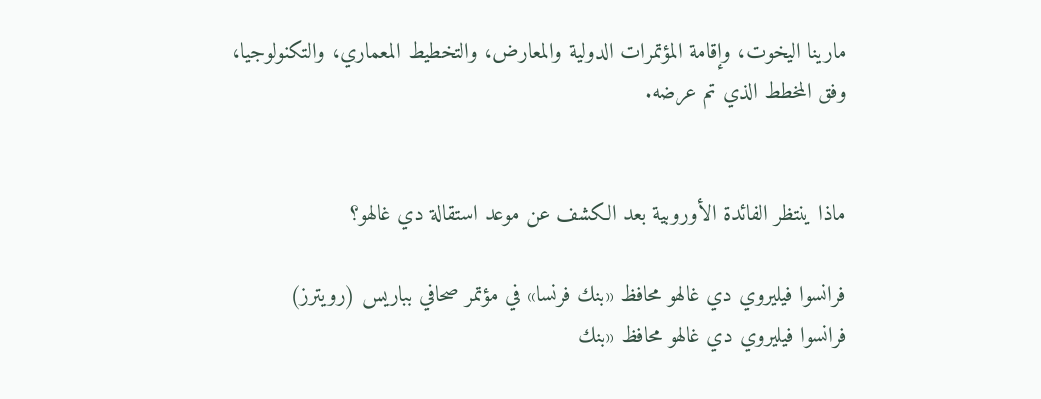مارينا اليخوت، وإقامة المؤتمرات الدولية والمعارض، والتخطيط المعماري، والتكنولوجيا، وفق المخطط الذي تم عرضه.


ماذا ينتظر الفائدة الأوروبية بعد الكشف عن موعد استقالة دي غالهو؟

فرانسوا فيليروي دي غالهو محافظ «بنك فرنسا» في مؤتمر صحافي بباريس (رويترز)
فرانسوا فيليروي دي غالهو محافظ «بنك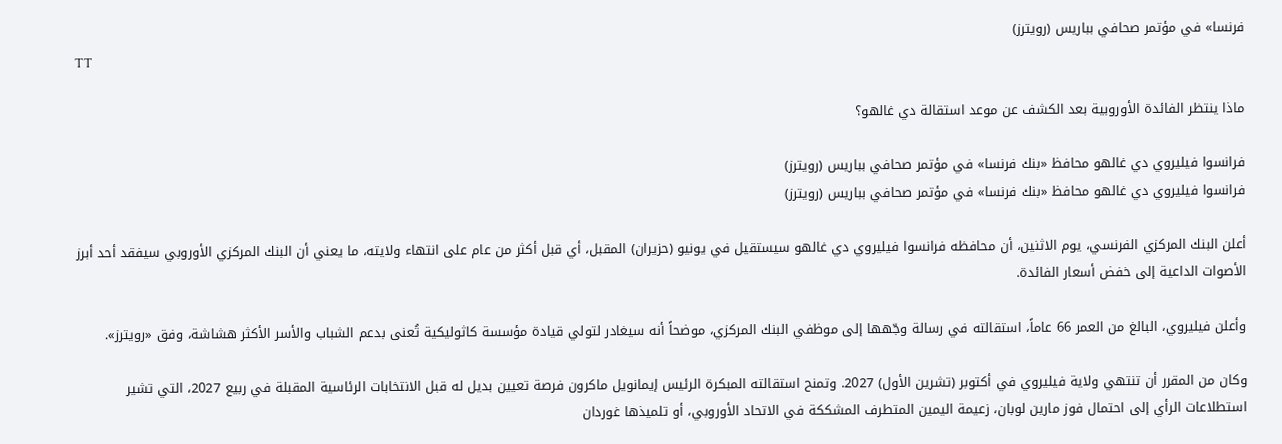فرنسا» في مؤتمر صحافي بباريس (رويترز)
TT

ماذا ينتظر الفائدة الأوروبية بعد الكشف عن موعد استقالة دي غالهو؟

فرانسوا فيليروي دي غالهو محافظ «بنك فرنسا» في مؤتمر صحافي بباريس (رويترز)
فرانسوا فيليروي دي غالهو محافظ «بنك فرنسا» في مؤتمر صحافي بباريس (رويترز)

أعلن البنك المركزي الفرنسي، يوم الاثنين، أن محافظه فرانسوا فيليروي دي غالهو سيستقيل في يونيو (حزيران) المقبل، أي قبل أكثر من عام على انتهاء ولايته، ما يعني أن البنك المركزي الأوروبي سيفقد أحد أبرز الأصوات الداعية إلى خفض أسعار الفائدة.

وأعلن فيليروي، البالغ من العمر 66 عاماً، استقالته في رسالة وجّهها إلى موظفي البنك المركزي، موضحاً أنه سيغادر لتولي قيادة مؤسسة كاثوليكية تُعنى بدعم الشباب والأسر الأكثر هشاشة، وفق «رويترز».

وكان من المقرر أن تنتهي ولاية فيليروي في أكتوبر (تشرين الأول) 2027. وتمنح استقالته المبكرة الرئيس إيمانويل ماكرون فرصة تعيين بديل له قبل الانتخابات الرئاسية المقبلة في ربيع 2027، التي تشير استطلاعات الرأي إلى احتمال فوز مارين لوبان، زعيمة اليمين المتطرف المشككة في الاتحاد الأوروبي، أو تلميذها غوردان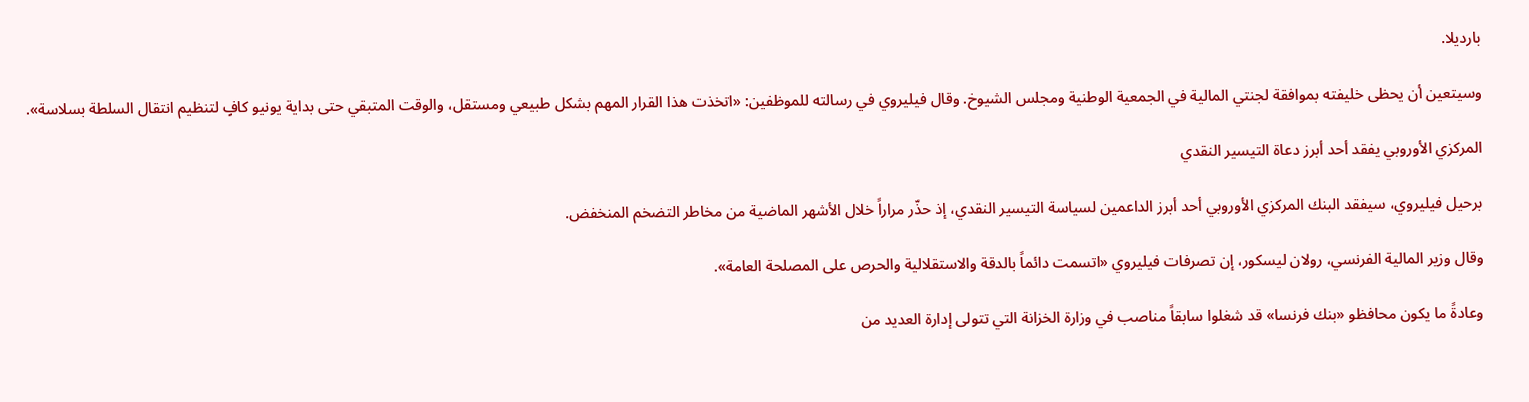بارديلا.

وسيتعين أن يحظى خليفته بموافقة لجنتي المالية في الجمعية الوطنية ومجلس الشيوخ. وقال فيليروي في رسالته للموظفين: «اتخذت هذا القرار المهم بشكل طبيعي ومستقل، والوقت المتبقي حتى بداية يونيو كافٍ لتنظيم انتقال السلطة بسلاسة».

المركزي الأوروبي يفقد أحد أبرز دعاة التيسير النقدي

برحيل فيليروي، سيفقد البنك المركزي الأوروبي أحد أبرز الداعمين لسياسة التيسير النقدي، إذ حذّر مراراً خلال الأشهر الماضية من مخاطر التضخم المنخفض.

وقال وزير المالية الفرنسي، رولان ليسكور، إن تصرفات فيليروي «اتسمت دائماً بالدقة والاستقلالية والحرص على المصلحة العامة».

وعادةً ما يكون محافظو «بنك فرنسا» قد شغلوا سابقاً مناصب في وزارة الخزانة التي تتولى إدارة العديد من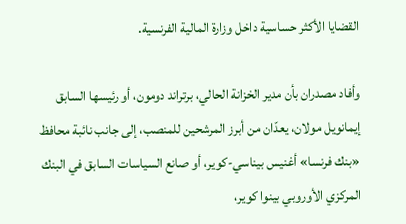القضايا الأكثر حساسية داخل وزارة المالية الفرنسية.

وأفاد مصدران بأن مدير الخزانة الحالي، برتراند دومون، أو رئيسها السابق إيمانويل مولان، يعدّان من أبرز المرشحين للمنصب، إلى جانب نائبة محافظ «بنك فرنسا» أغنيس بيناسي-كوير، أو صانع السياسات السابق في البنك المركزي الأوروبي بينوا كوير،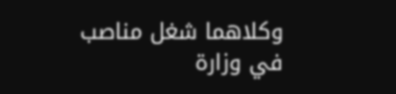وكلاهما شغل مناصب في وزارة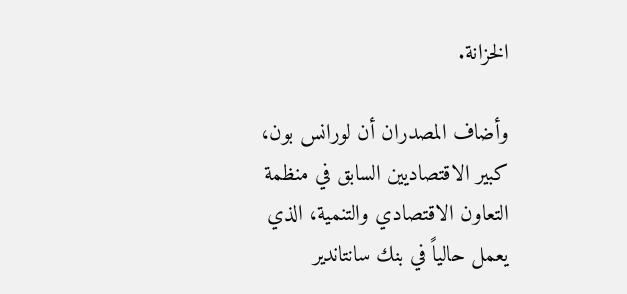الخزانة.

وأضاف المصدران أن لورانس بون، كبير الاقتصاديين السابق في منظمة التعاون الاقتصادي والتنمية، الذي يعمل حالياً في بنك سانتاندير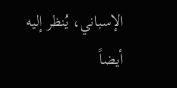الإسباني، يُنظر إليه أيضاً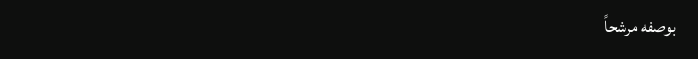بوصفه مرشحاً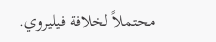محتملاً لخلافة فيليروي.